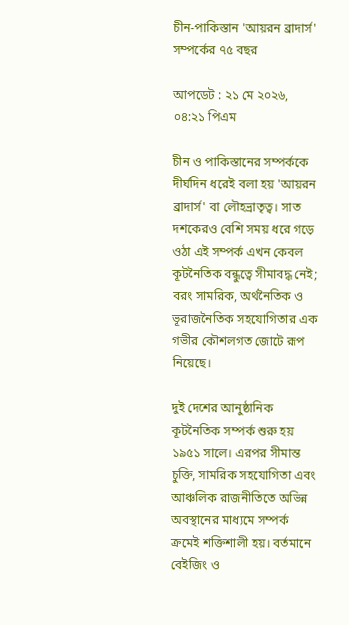চীন-পাকিস্তান 'আয়রন ব্রাদার্স' সম্পর্কের ৭৫ বছর

আপডেট : ২১ মে ২০২৬, ০৪:২১ পিএম

চীন ও পাকিস্তানের সম্পর্ককে দীর্ঘদিন ধরেই বলা হয় 'আয়রন ব্রাদার্স' বা লৌহভ্রাতৃত্ব। সাত দশকেরও বেশি সময় ধরে গড়ে ওঠা এই সম্পর্ক এখন কেবল কূটনৈতিক বন্ধুত্বে সীমাবদ্ধ নেই; বরং সামরিক, অর্থনৈতিক ও ভূরাজনৈতিক সহযোগিতার এক গভীর কৌশলগত জোটে রূপ নিয়েছে।

দুই দেশের আনুষ্ঠানিক কূটনৈতিক সম্পর্ক শুরু হয় ১৯৫১ সালে। এরপর সীমান্ত চুক্তি, সামরিক সহযোগিতা এবং আঞ্চলিক রাজনীতিতে অভিন্ন অবস্থানের মাধ্যমে সম্পর্ক ক্রমেই শক্তিশালী হয়। বর্তমানে বেইজিং ও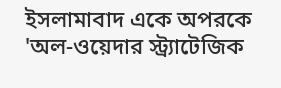ইসলামাবাদ একে অপরকে 'অল-ওয়েদার স্ট্র্যাটেজিক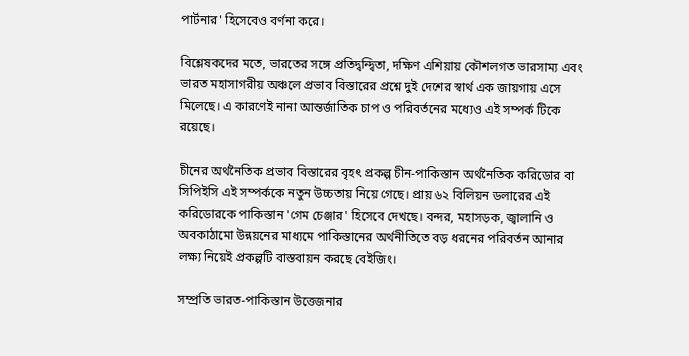পার্টনার' হিসেবেও বর্ণনা করে।

বিশ্লেষকদের মতে, ভারতের সঙ্গে প্রতিদ্বন্দ্বিতা, দক্ষিণ এশিয়ায় কৌশলগত ভারসাম্য এবং ভারত মহাসাগরীয় অঞ্চলে প্রভাব বিস্তারের প্রশ্নে দুই দেশের স্বার্থ এক জায়গায় এসে মিলেছে। এ কারণেই নানা আন্তর্জাতিক চাপ ও পরিবর্তনের মধ্যেও এই সম্পর্ক টিকে রয়েছে।

চীনের অর্থনৈতিক প্রভাব বিস্তারের বৃহৎ প্রকল্প চীন-পাকিস্তান অর্থনৈতিক করিডোর বা সিপিইসি এই সম্পর্ককে নতুন উচ্চতায় নিয়ে গেছে। প্রায় ৬২ বিলিয়ন ডলারের এই করিডোরকে পাকিস্তান 'গেম চেঞ্জার' হিসেবে দেখছে। বন্দর, মহাসড়ক, জ্বালানি ও অবকাঠামো উন্নয়নের মাধ্যমে পাকিস্তানের অর্থনীতিতে বড় ধরনের পরিবর্তন আনার লক্ষ্য নিয়েই প্রকল্পটি বাস্তবায়ন করছে বেইজিং।

সম্প্রতি ভারত-পাকিস্তান উত্তেজনার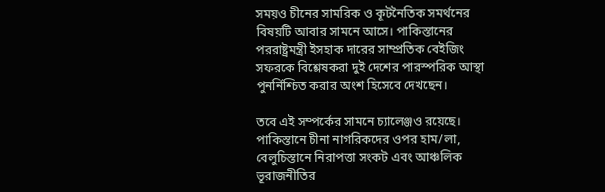সময়ও চীনের সামরিক ও কূটনৈতিক সমর্থনের বিষয়টি আবার সামনে আসে। পাকিস্তানের পররাষ্ট্রমন্ত্রী ইসহাক দারের সাম্প্রতিক বেইজিং সফরকে বিশ্লেষকরা দুই দেশের পারস্পরিক আস্থা পুনর্নিশ্চিত করার অংশ হিসেবে দেখছেন।

তবে এই সম্পর্কের সামনে চ্যালেঞ্জও রয়েছে। পাকিস্তানে চীনা নাগরিকদের ওপর হাম/লা, বেলুচিস্তানে নিরাপত্তা সংকট এবং আঞ্চলিক ভূরাজনীতির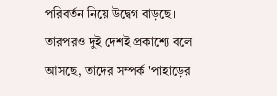পরিবর্তন নিয়ে উদ্বেগ বাড়ছে। তারপরও দুই দেশই প্রকাশ্যে বলে আসছে, তাদের সম্পর্ক 'পাহাড়ের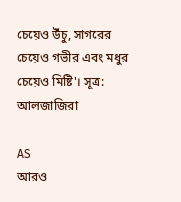চেয়েও উঁচু, সাগরের চেয়েও গভীর এবং মধুর চেয়েও মিষ্টি'। সূত্র: আলজাজিরা

AS
আরও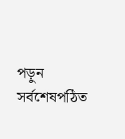পড়ুন
সর্বশেষপঠিত